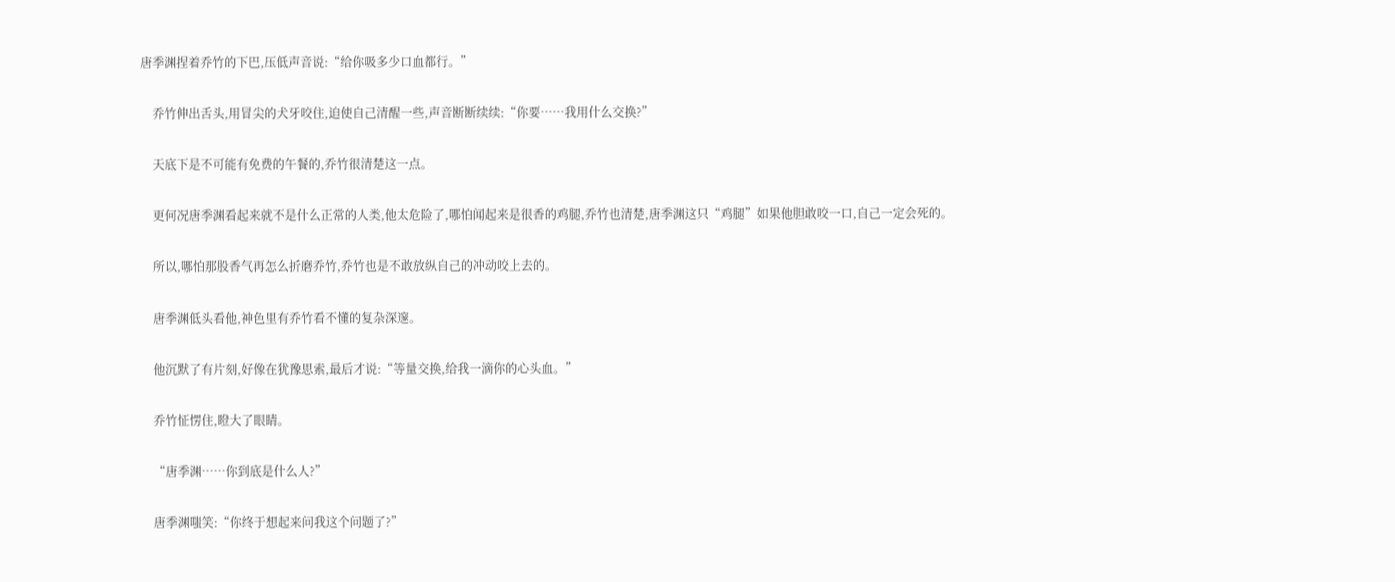唐季渊捏着乔竹的下巴,压低声音说:“给你吸多少口血都行。”

    乔竹伸出舌头,用冒尖的犬牙咬住,迫使自己清醒一些,声音断断续续:“你要……我用什么交换?”

    天底下是不可能有免费的午餐的,乔竹很清楚这一点。

    更何况唐季渊看起来就不是什么正常的人类,他太危险了,哪怕闻起来是很香的鸡腿,乔竹也清楚,唐季渊这只“鸡腿”如果他胆敢咬一口,自己一定会死的。

    所以,哪怕那股香气再怎么折磨乔竹,乔竹也是不敢放纵自己的冲动咬上去的。

    唐季渊低头看他,神色里有乔竹看不懂的复杂深邃。

    他沉默了有片刻,好像在犹豫思索,最后才说:“等量交换,给我一滴你的心头血。”

    乔竹怔愣住,瞪大了眼睛。

    “唐季渊……你到底是什么人?”

    唐季渊嗤笑:“你终于想起来问我这个问题了?”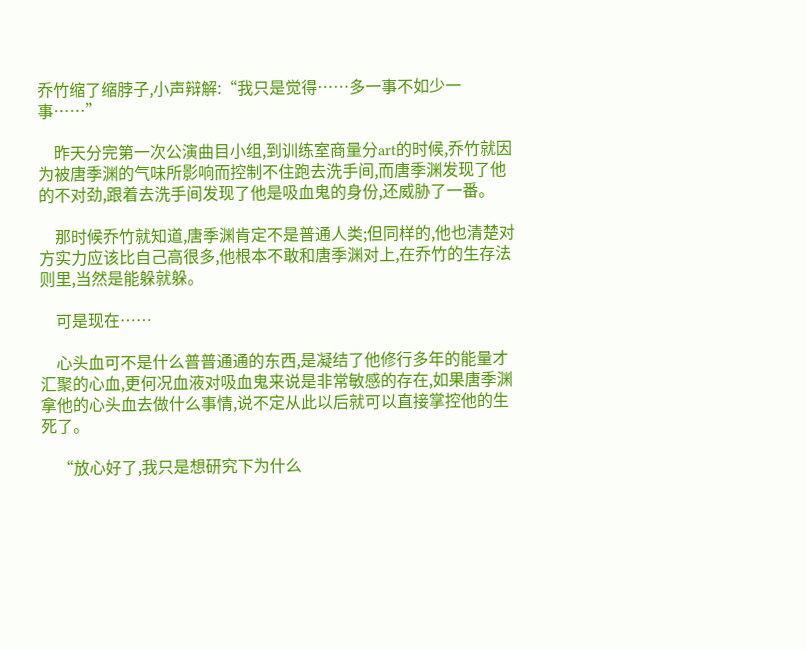乔竹缩了缩脖子,小声辩解:“我只是觉得……多一事不如少一事……”

    昨天分完第一次公演曲目小组,到训练室商量分art的时候,乔竹就因为被唐季渊的气味所影响而控制不住跑去洗手间,而唐季渊发现了他的不对劲,跟着去洗手间发现了他是吸血鬼的身份,还威胁了一番。

    那时候乔竹就知道,唐季渊肯定不是普通人类;但同样的,他也清楚对方实力应该比自己高很多,他根本不敢和唐季渊对上,在乔竹的生存法则里,当然是能躲就躲。

    可是现在……

    心头血可不是什么普普通通的东西,是凝结了他修行多年的能量才汇聚的心血,更何况血液对吸血鬼来说是非常敏感的存在,如果唐季渊拿他的心头血去做什么事情,说不定从此以后就可以直接掌控他的生死了。

    “放心好了,我只是想研究下为什么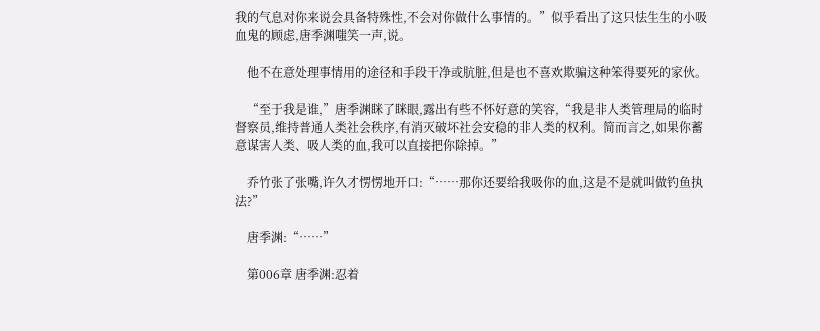我的气息对你来说会具备特殊性,不会对你做什么事情的。”似乎看出了这只怯生生的小吸血鬼的顾虑,唐季渊嗤笑一声,说。

    他不在意处理事情用的途径和手段干净或肮脏,但是也不喜欢欺骗这种笨得要死的家伙。

    “至于我是谁,”唐季渊眯了眯眼,露出有些不怀好意的笑容,“我是非人类管理局的临时督察员,维持普通人类社会秩序,有消灭破坏社会安稳的非人类的权利。简而言之,如果你蓄意谋害人类、吸人类的血,我可以直接把你除掉。”

    乔竹张了张嘴,许久才愣愣地开口:“……那你还要给我吸你的血,这是不是就叫做钓鱼执法?”

    唐季渊:“……”

    第006章 唐季渊:忍着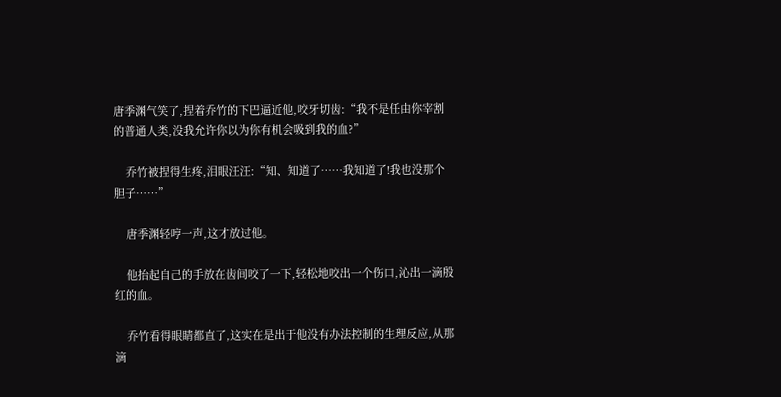唐季渊气笑了,捏着乔竹的下巴逼近他,咬牙切齿:“我不是任由你宰割的普通人类,没我允许你以为你有机会吸到我的血?”

    乔竹被捏得生疼,泪眼汪汪:“知、知道了……我知道了!我也没那个胆子……”

    唐季渊轻哼一声,这才放过他。

    他抬起自己的手放在齿间咬了一下,轻松地咬出一个伤口,沁出一滴殷红的血。

    乔竹看得眼睛都直了,这实在是出于他没有办法控制的生理反应,从那滴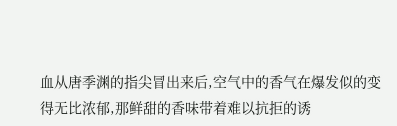血从唐季渊的指尖冒出来后,空气中的香气在爆发似的变得无比浓郁,那鲜甜的香味带着难以抗拒的诱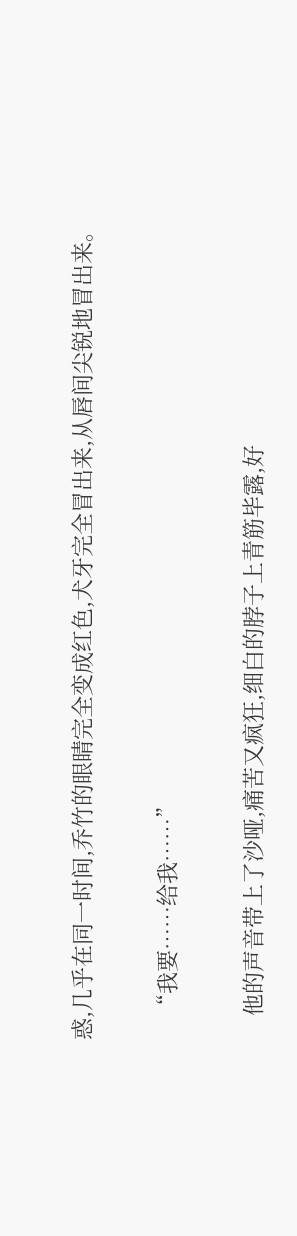惑,几乎在同一时间,乔竹的眼睛完全变成红色,犬牙完全冒出来,从唇间尖锐地冒出来。

    “我要……给我……”

    他的声音带上了沙哑,痛苦又疯狂,细白的脖子上青筋毕露,好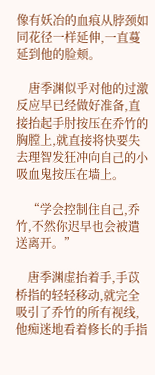像有妖冶的血痕从脖颈如同花径一样延伸,一直蔓延到他的脸颊。

    唐季渊似乎对他的过激反应早已经做好准备,直接抬起手肘按压在乔竹的胸膛上,就直接将快要失去理智发狂冲向自己的小吸血鬼按压在墙上。

    “学会控制住自己,乔竹,不然你迟早也会被遣送离开。”

    唐季渊虚抬着手,手苡桥指的轻轻移动,就完全吸引了乔竹的所有视线,他痴迷地看着修长的手指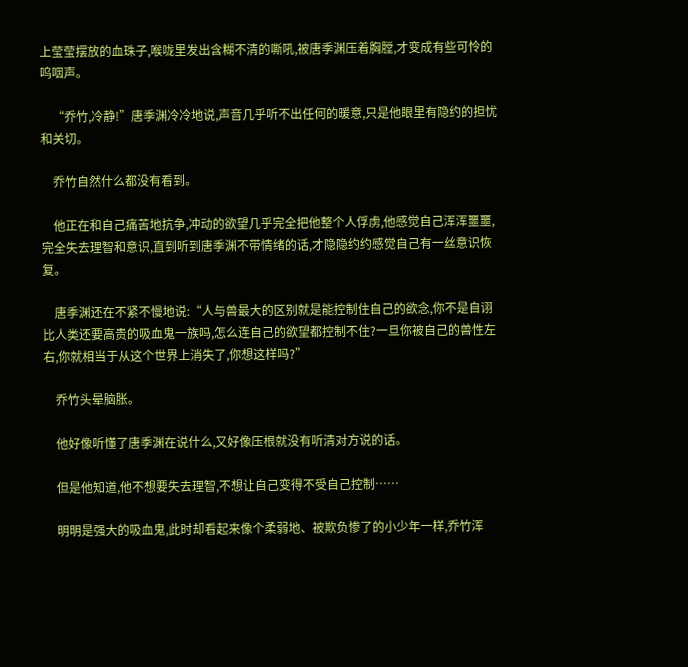上莹莹摆放的血珠子,喉咙里发出含糊不清的嘶吼,被唐季渊压着胸膛,才变成有些可怜的呜咽声。

    “乔竹,冷静!”唐季渊冷冷地说,声音几乎听不出任何的暖意,只是他眼里有隐约的担忧和关切。

    乔竹自然什么都没有看到。

    他正在和自己痛苦地抗争,冲动的欲望几乎完全把他整个人俘虏,他感觉自己浑浑噩噩,完全失去理智和意识,直到听到唐季渊不带情绪的话,才隐隐约约感觉自己有一丝意识恢复。

    唐季渊还在不紧不慢地说:“人与兽最大的区别就是能控制住自己的欲念,你不是自诩比人类还要高贵的吸血鬼一族吗,怎么连自己的欲望都控制不住?一旦你被自己的兽性左右,你就相当于从这个世界上消失了,你想这样吗?”

    乔竹头晕脑胀。

    他好像听懂了唐季渊在说什么,又好像压根就没有听清对方说的话。

    但是他知道,他不想要失去理智,不想让自己变得不受自己控制……

    明明是强大的吸血鬼,此时却看起来像个柔弱地、被欺负惨了的小少年一样,乔竹浑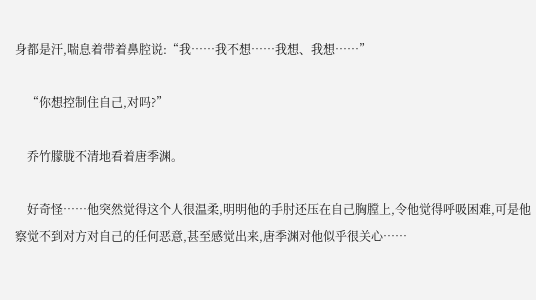身都是汗,喘息着带着鼻腔说:“我……我不想……我想、我想……”

    “你想控制住自己,对吗?”

    乔竹朦胧不清地看着唐季渊。

    好奇怪……他突然觉得这个人很温柔,明明他的手肘还压在自己胸膛上,令他觉得呼吸困难,可是他察觉不到对方对自己的任何恶意,甚至感觉出来,唐季渊对他似乎很关心……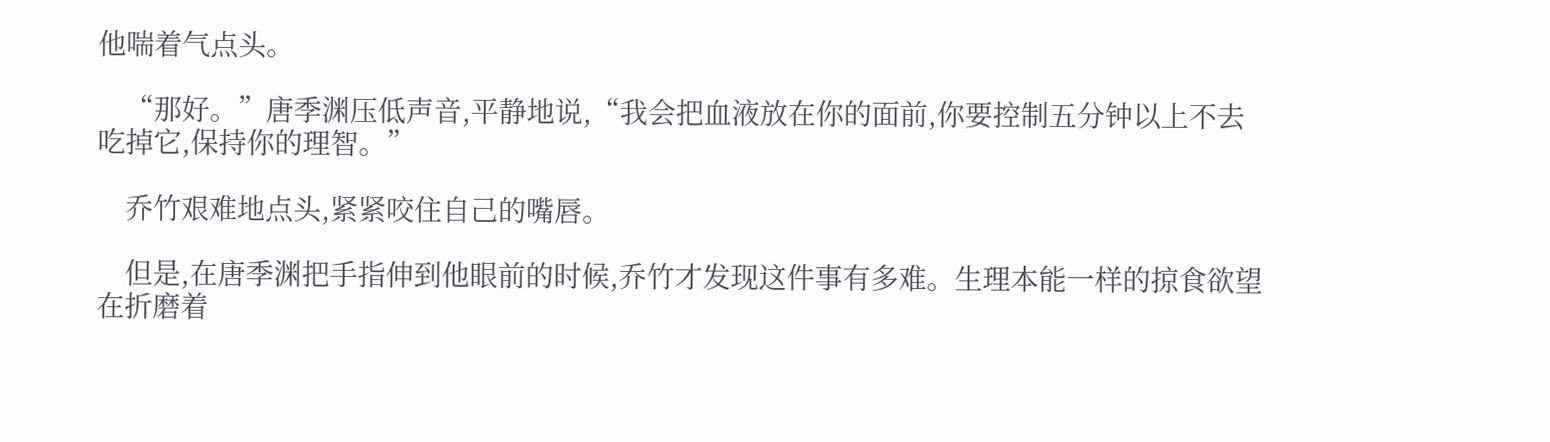他喘着气点头。

    “那好。”唐季渊压低声音,平静地说,“我会把血液放在你的面前,你要控制五分钟以上不去吃掉它,保持你的理智。”

    乔竹艰难地点头,紧紧咬住自己的嘴唇。

    但是,在唐季渊把手指伸到他眼前的时候,乔竹才发现这件事有多难。生理本能一样的掠食欲望在折磨着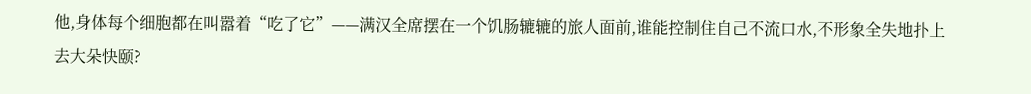他,身体每个细胞都在叫嚣着“吃了它”——满汉全席摆在一个饥肠辘辘的旅人面前,谁能控制住自己不流口水,不形象全失地扑上去大朵快颐?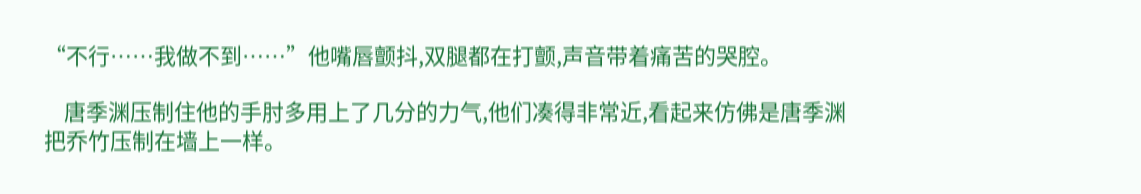“不行……我做不到……”他嘴唇颤抖,双腿都在打颤,声音带着痛苦的哭腔。

    唐季渊压制住他的手肘多用上了几分的力气,他们凑得非常近,看起来仿佛是唐季渊把乔竹压制在墙上一样。